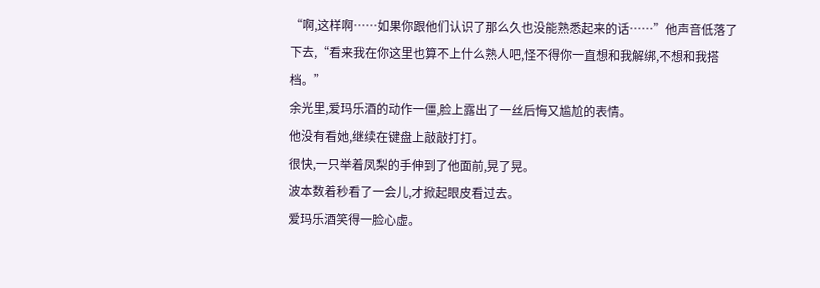“啊,这样啊……如果你跟他们认识了那么久也没能熟悉起来的话……”他声音低落了下去,“看来我在你这里也算不上什么熟人吧,怪不得你一直想和我解绑,不想和我搭档。”
余光里,爱玛乐酒的动作一僵,脸上露出了一丝后悔又尴尬的表情。
他没有看她,继续在键盘上敲敲打打。
很快,一只举着凤梨的手伸到了他面前,晃了晃。
波本数着秒看了一会儿,才掀起眼皮看过去。
爱玛乐酒笑得一脸心虚。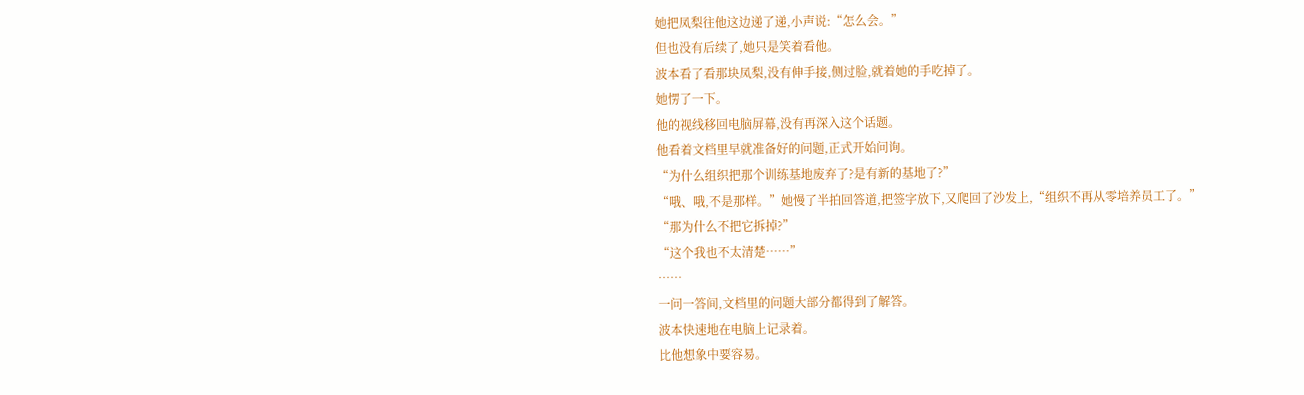她把凤梨往他这边递了递,小声说:“怎么会。”
但也没有后续了,她只是笑着看他。
波本看了看那块凤梨,没有伸手接,侧过脸,就着她的手吃掉了。
她愣了一下。
他的视线移回电脑屏幕,没有再深入这个话题。
他看着文档里早就准备好的问题,正式开始问询。
“为什么组织把那个训练基地废弃了?是有新的基地了?”
“哦、哦,不是那样。”她慢了半拍回答道,把签字放下,又爬回了沙发上,“组织不再从零培养员工了。”
“那为什么不把它拆掉?”
“这个我也不太清楚……”
……
一问一答间,文档里的问题大部分都得到了解答。
波本快速地在电脑上记录着。
比他想象中要容易。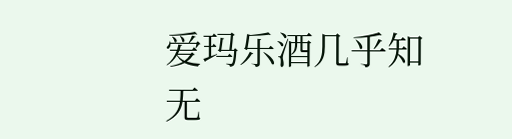爱玛乐酒几乎知无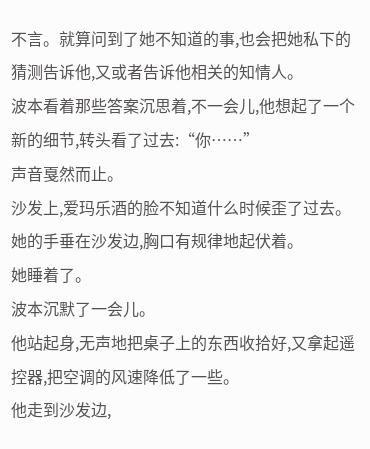不言。就算问到了她不知道的事,也会把她私下的猜测告诉他,又或者告诉他相关的知情人。
波本看着那些答案沉思着,不一会儿,他想起了一个新的细节,转头看了过去:“你……”
声音戛然而止。
沙发上,爱玛乐酒的脸不知道什么时候歪了过去。
她的手垂在沙发边,胸口有规律地起伏着。
她睡着了。
波本沉默了一会儿。
他站起身,无声地把桌子上的东西收拾好,又拿起遥控器,把空调的风速降低了一些。
他走到沙发边,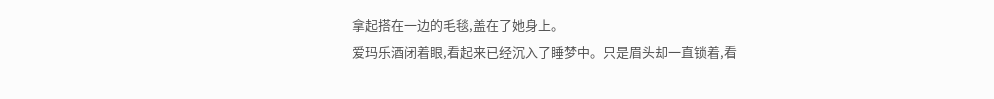拿起搭在一边的毛毯,盖在了她身上。
爱玛乐酒闭着眼,看起来已经沉入了睡梦中。只是眉头却一直锁着,看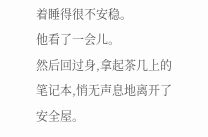着睡得很不安稳。
他看了一会儿。
然后回过身,拿起茶几上的笔记本,悄无声息地离开了安全屋。